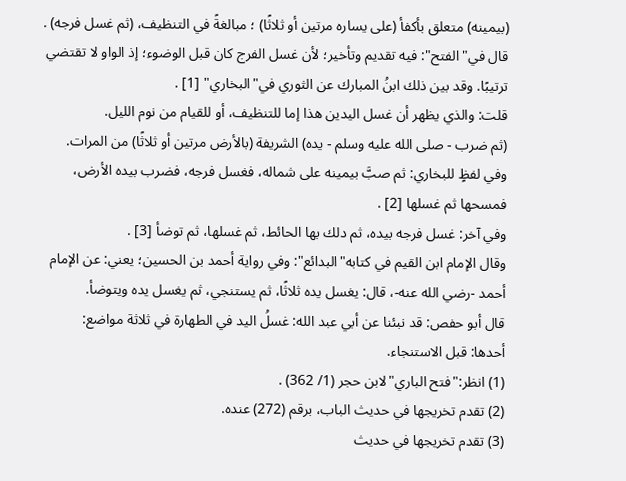(بيمينه) متعلق بأكفأ (على يساره مرتين أو ثلاثًا) ؛ مبالغةً في التنظيف، (ثم غسل فرجه) .
قال في"الفتح": فيه تقديم وتأخير؛ لأن غسل الفرج كان قبل الوضوء؛ إذ الواو لا تقتضي ترتيبًا. وقد بين ذلك ابنُ المبارك عن الثوري في"البخاري" [1] .
قلت: والذي يظهر أن غسل اليدين هذا إما للتنظيف، أو للقيام من نوم الليل.
(ثم ضرب - صلى الله عليه وسلم - يده) الشريفة (بالأرض مرتين أو ثلاثًا) من المرات.
وفي لفظٍ للبخاري: ثم صبَّ بيمينه على شماله، فغسل فرجه، فضرب بيده الأرض، فمسحها ثم غسلها [2] .
وفي آخر: غسل فرجه بيده، ثم دلك بها الحائط، ثم غسلها، ثم توضأ [3] .
وقال الإمام ابن القيم في كتابه"البدائع": وفي رواية أحمد بن الحسين؛ يعني: عن الإمام أحمد -رضي الله عنه-، قال: يغسل يده ثلاثًا، ثم يستنجي، ثم يغسل يده ويتوضأ.
قال أبو حفص: قد نبئنا عن أبي عبد الله: غسلُ اليد في الطهارة في ثلاثة مواضع:
أحدها: قبل الاستنجاء.
(1) انظر:"فتح الباري"لابن حجر (1/ 362) .
(2) تقدم تخريجها في حديث الباب، برقم (272) عنده.
(3) تقدم تخريجها في حديث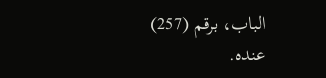الباب، برقم (257) عنده.